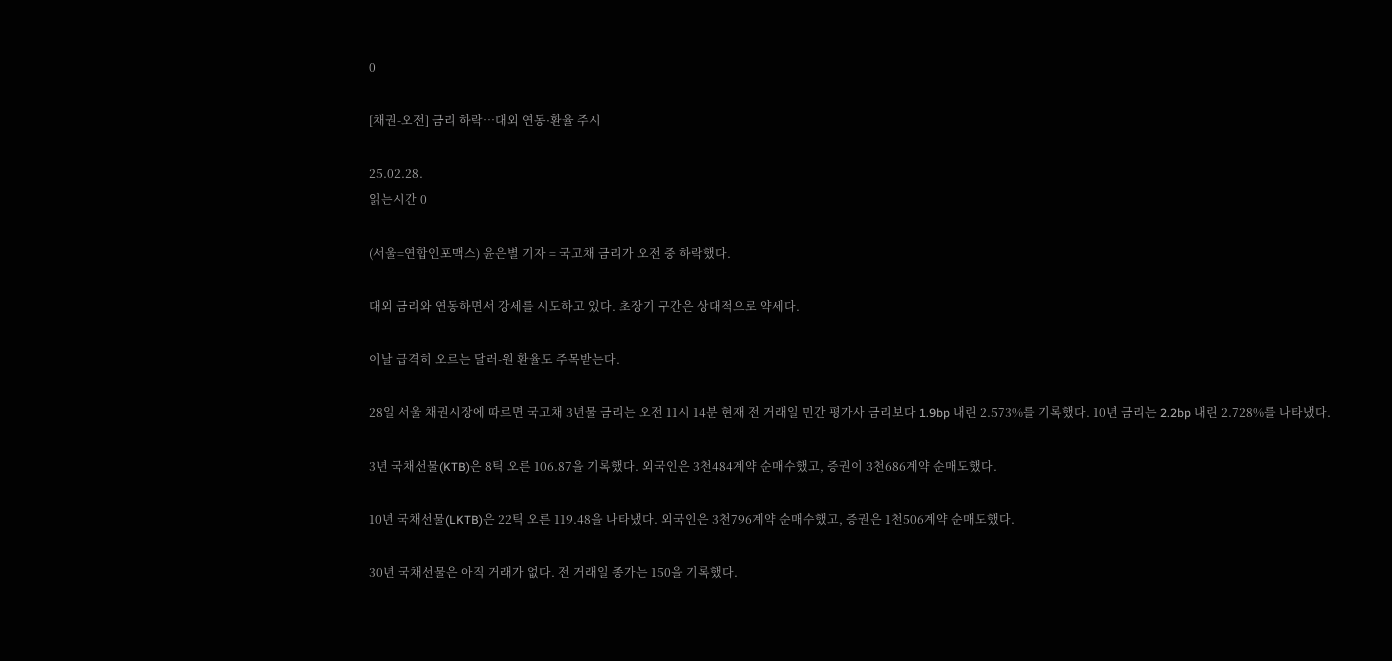0

[채권-오전] 금리 하락…대외 연동·환율 주시

25.02.28.
읽는시간 0

(서울=연합인포맥스) 윤은별 기자 = 국고채 금리가 오전 중 하락했다.

대외 금리와 연동하면서 강세를 시도하고 있다. 초장기 구간은 상대적으로 약세다.

이날 급격히 오르는 달러-원 환율도 주목받는다.

28일 서울 채권시장에 따르면 국고채 3년물 금리는 오전 11시 14분 현재 전 거래일 민간 평가사 금리보다 1.9bp 내린 2.573%를 기록했다. 10년 금리는 2.2bp 내린 2.728%를 나타냈다.

3년 국채선물(KTB)은 8틱 오른 106.87을 기록했다. 외국인은 3천484계약 순매수했고, 증권이 3천686계약 순매도했다.

10년 국채선물(LKTB)은 22틱 오른 119.48을 나타냈다. 외국인은 3천796계약 순매수했고, 증권은 1천506계약 순매도했다.

30년 국채선물은 아직 거래가 없다. 전 거래일 종가는 150을 기록했다.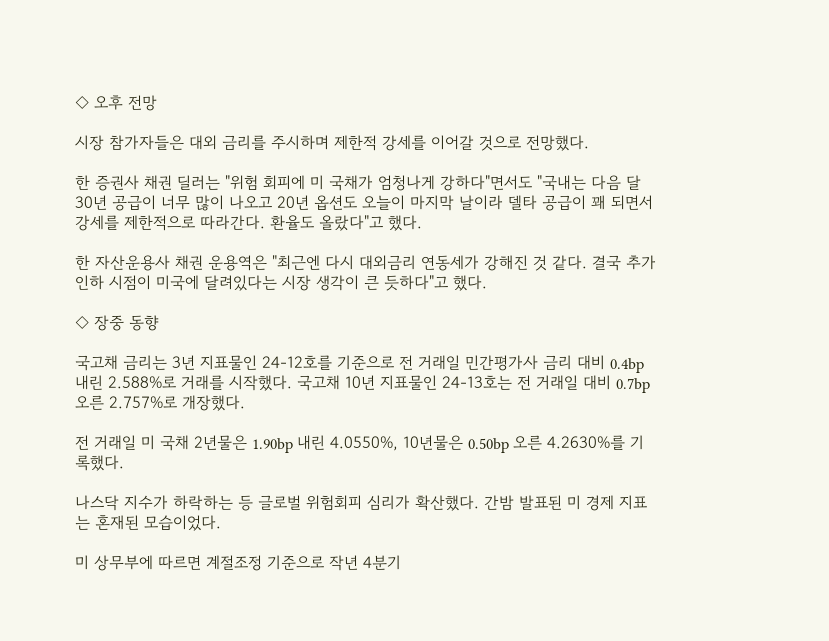◇ 오후 전망

시장 참가자들은 대외 금리를 주시하며 제한적 강세를 이어갈 것으로 전망했다.

한 증권사 채권 딜러는 "위험 회피에 미 국채가 엄청나게 강하다"면서도 "국내는 다음 달 30년 공급이 너무 많이 나오고 20년 옵션도 오늘이 마지막 날이라 델타 공급이 꽤 되면서 강세를 제한적으로 따라간다. 환율도 올랐다"고 했다.

한 자산운용사 채권 운용역은 "최근엔 다시 대외금리 연동세가 강해진 것 같다. 결국 추가 인하 시점이 미국에 달려있다는 시장 생각이 큰 듯하다"고 했다.

◇ 장중 동향

국고채 금리는 3년 지표물인 24-12호를 기준으로 전 거래일 민간평가사 금리 대비 0.4bp 내린 2.588%로 거래를 시작했다. 국고채 10년 지표물인 24-13호는 전 거래일 대비 0.7bp 오른 2.757%로 개장했다.

전 거래일 미 국채 2년물은 1.90bp 내린 4.0550%, 10년물은 0.50bp 오른 4.2630%를 기록했다.

나스닥 지수가 하락하는 등 글로벌 위험회피 심리가 확산했다. 간밤 발표된 미 경제 지표는 혼재된 모습이었다.

미 상무부에 따르면 계절조정 기준으로 작년 4분기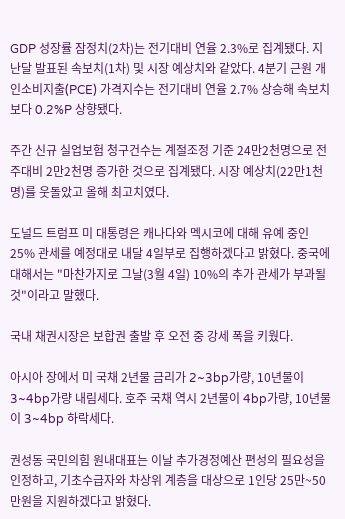GDP 성장률 잠정치(2차)는 전기대비 연율 2.3%로 집계됐다. 지난달 발표된 속보치(1차) 및 시장 예상치와 같았다. 4분기 근원 개인소비지출(PCE) 가격지수는 전기대비 연율 2.7% 상승해 속보치보다 0.2%P 상향됐다.

주간 신규 실업보험 청구건수는 계절조정 기준 24만2천명으로 전주대비 2만2천명 증가한 것으로 집계됐다. 시장 예상치(22만1천명)를 웃돌았고 올해 최고치였다.

도널드 트럼프 미 대통령은 캐나다와 멕시코에 대해 유예 중인 25% 관세를 예정대로 내달 4일부로 집행하겠다고 밝혔다. 중국에 대해서는 "마찬가지로 그날(3월 4일) 10%의 추가 관세가 부과될 것"이라고 말했다.

국내 채권시장은 보합권 출발 후 오전 중 강세 폭을 키웠다.

아시아 장에서 미 국채 2년물 금리가 2~3bp가량, 10년물이 3~4bp가량 내림세다. 호주 국채 역시 2년물이 4bp가량, 10년물이 3~4bp 하락세다.

권성동 국민의힘 원내대표는 이날 추가경정예산 편성의 필요성을 인정하고, 기초수급자와 차상위 계층을 대상으로 1인당 25만~50만원을 지원하겠다고 밝혔다.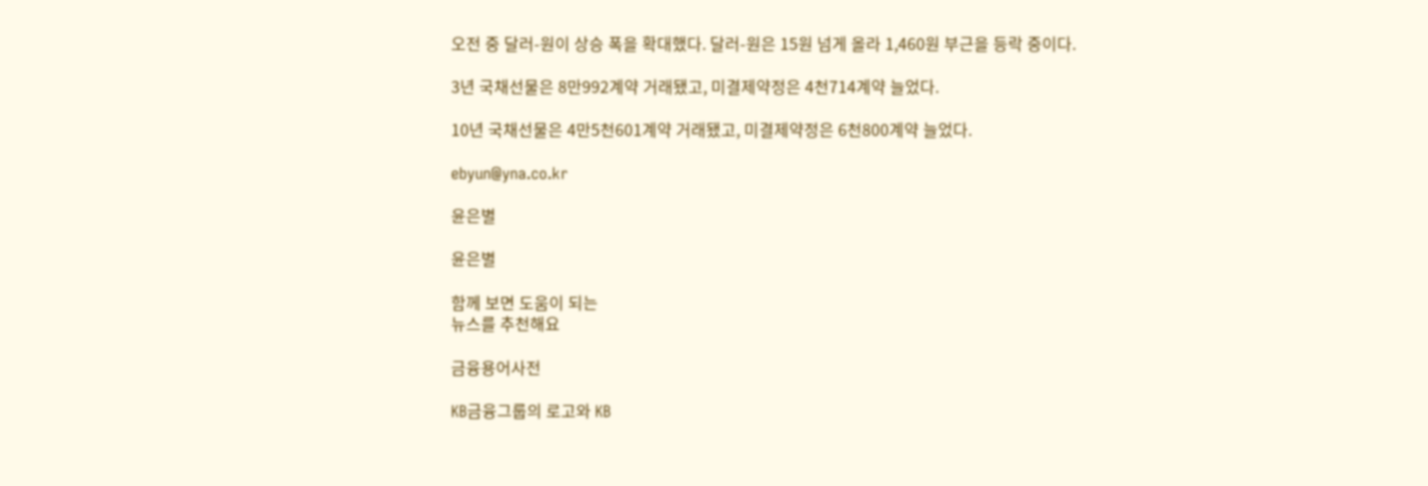오전 중 달러-원이 상승 폭을 확대했다. 달러-원은 15원 넘게 올라 1,460원 부근을 등락 중이다.

3년 국채선물은 8만992계약 거래됐고, 미결제약정은 4천714계약 늘었다.

10년 국채선물은 4만5천601계약 거래됐고, 미결제약정은 6천800계약 늘었다.

ebyun@yna.co.kr

윤은별

윤은별

함께 보면 도움이 되는
뉴스를 추천해요

금융용어사전

KB금융그룹의 로고와 KB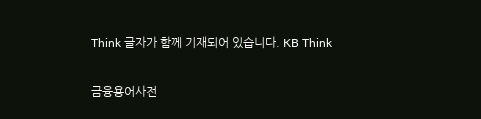Think 글자가 함께 기재되어 있습니다. KB Think

금융용어사전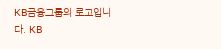KB금융그룹의 로고입니다. KB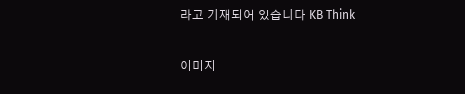라고 기재되어 있습니다 KB Think

이미지